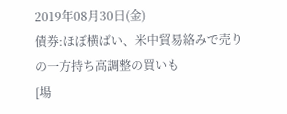2019年08月30日(金)
債券:ほぼ横ばい、米中貿易絡みで売りの一方持ち高調整の買いも
[場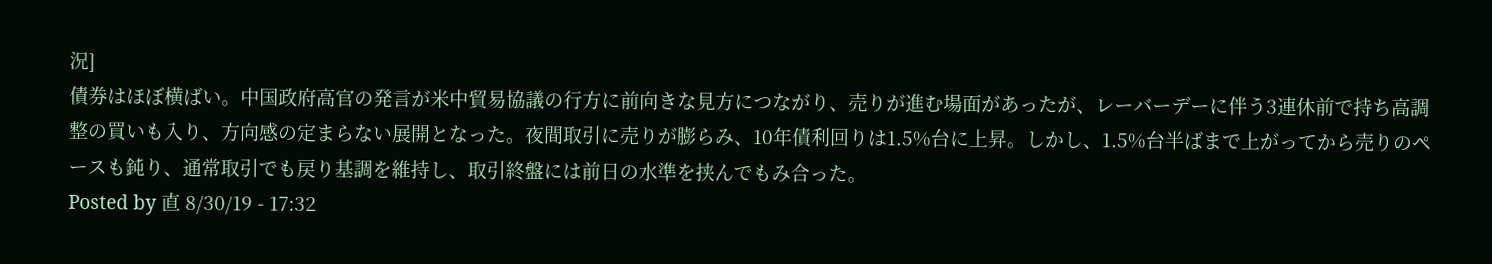況]
債券はほぼ横ばい。中国政府高官の発言が米中貿易協議の行方に前向きな見方につながり、売りが進む場面があったが、レーバーデーに伴う3連休前で持ち高調整の買いも入り、方向感の定まらない展開となった。夜間取引に売りが膨らみ、10年債利回りは1.5%台に上昇。しかし、1.5%台半ばまで上がってから売りのペースも鈍り、通常取引でも戻り基調を維持し、取引終盤には前日の水準を挟んでもみ合った。
Posted by 直 8/30/19 - 17:32